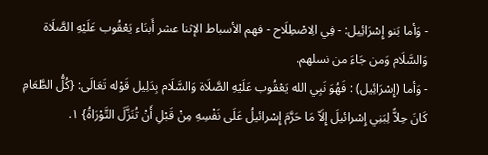- وَأما بَنو إِسْرَائِيل: - فِي الِاصْطِلَاح - فهم الأسباط الإثنا عشر أَبنَاء يَعْقُوب عَلَيْهِ الصَّلَاة وَالسَّلَام وَمن جَاءَ من نسلهم.
- وَأما (إِسْرَائِيل) : فَهُوَ نَبِي الله يَعْقُوب عَلَيْهِ الصَّلَاة وَالسَّلَام بِدَلِيل قَوْله تَعَالَى: {كُلُّ الطَّعَامِ كَانَ حِلاًّ لِبَنِي إِسْرائيلَ إِلَاّ مَا حَرَّمَ إِسْرائيلُ عَلَى نَفْسِهِ مِنْ قَبْلِ أَنْ تُنَزَّلَ التَّوْرَاةُ} ١.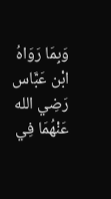وَبِمَا رَوَاهُ ابْن عَبَّاس رَضِي الله عَنْهُمَا فِي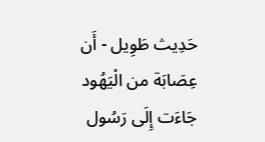حَدِيث طَوِيل - أَن عِصَابَة من الْيَهُود جَاءَت إِلَى رَسُول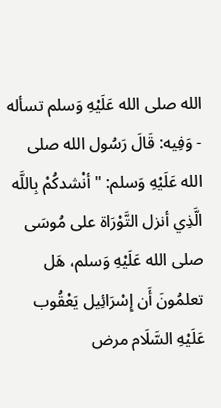الله صلى الله عَلَيْهِ وَسلم تسأله - وَفِيه: قَالَ رَسُول الله صلى الله عَلَيْهِ وَسلم: "أنْشدكُمْ بِاللَّه الَّذِي أنزل التَّوْرَاة على مُوسَى صلى الله عَلَيْهِ وَسلم، هَل تعلمُونَ أَن إِسْرَائِيل يَعْقُوب عَلَيْهِ السَّلَام مرض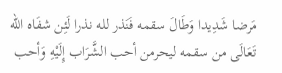مَرضا شَدِيدا وَطَالَ سقمه فَنَذر لله نذرا لَئِن شفَاه الله تَعَالَى من سقمه ليحرمن أحب الشَّرَاب إِلَيْهِ وَأحب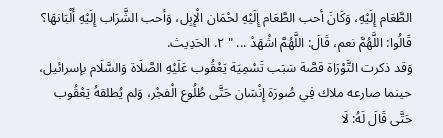الطَّعَام إِلَيْهِ، وَكَانَ أحب الطَّعَام إِلَيْهِ لحْمَان الْإِبِل، وَأحب الشَّرَاب إِلَيْهِ أَلْبَانهَا؟ قَالُوا: اللَّهُمَّ نعم، قَالَ: اللَّهُمَّ اشْهَدْ ... " ٢. الحَدِيث.
وَقد ذكرت التَّوْرَاة قصَّة سَبَب تَسْمِيَة يَعْقُوب عَلَيْهِ الصَّلَاة وَالسَّلَام بإسرائيل، حينما صارعه ملاك فِي صُورَة إِنْسَان حَتَّى طُلُوع الْفجْر، وَلم يُطلقهُ يَعْقُوب حَتَّى قَالَ لَهُ: لَا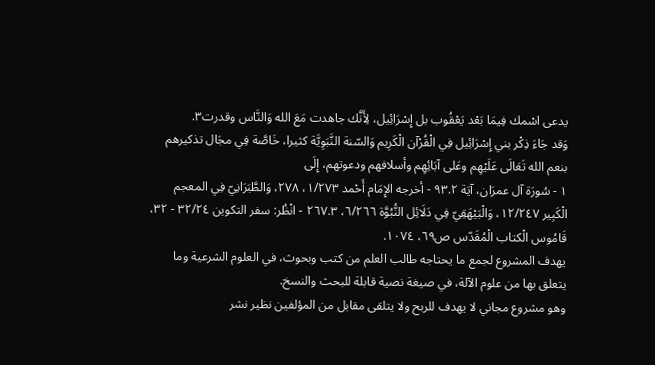يدعى اسْمك فِيمَا بَعْد يَعْقُوب بل إِسْرَائِيل، لِأَنَّك جاهدت مَعَ الله وَالنَّاس وقدرت٣.
وَقد جَاءَ ذِكْر بني إِسْرَائِيل فِي الْقُرْآن الْكَرِيم وَالسّنة النَّبَوِيَّة كثيرا، خَاصَّة فِي مجَال تذكيرهم بنعم الله تَعَالَى عَلَيْهِم وعَلى آبَائِهِم وأسلافهم ودعوتهم، إِلَى
١ - سُورَة آل عمرَان، آيَة ٩٣.٢ - أخرجه الإِمَام أَحْمد ١/٢٧٣، ٢٧٨، وَالطَّبَرَانِيّ فِي المعجم الْكَبِير ١٢/٢٤٧، وَالْبَيْهَقِيّ فِي دَلَائِل النُّبُوَّة ٦/٢٦٦، ٢٦٧.٣ - انْظُر: سفر التكوين ٣٢/٢٤ - ٣٢، قَامُوس الْكتاب الْمُقَدّس ص٦٩، ١٠٧٤.
يهدف المشروع لجمع ما يحتاجه طالب العلم من كتب وبحوث، في العلوم الشرعية وما يتعلق بها من علوم الآلة، في صيغة نصية قابلة للبحث والنسخ.
وهو مشروع مجاني لا يهدف للربح ولا يتلقى مقابل من المؤلفين نظير نشر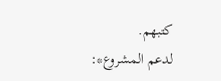كتبهم.
لدعم المشروع*: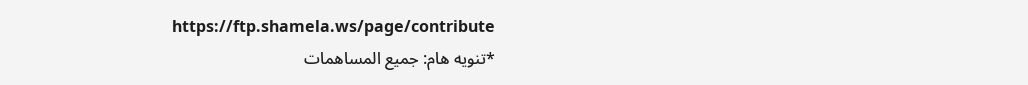https://ftp.shamela.ws/page/contribute
*تنويه هام: جميع المساهمات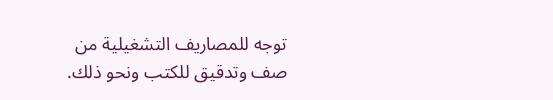توجه للمصاريف التشغيلية من صف وتدقيق للكتب ونحو ذلك.